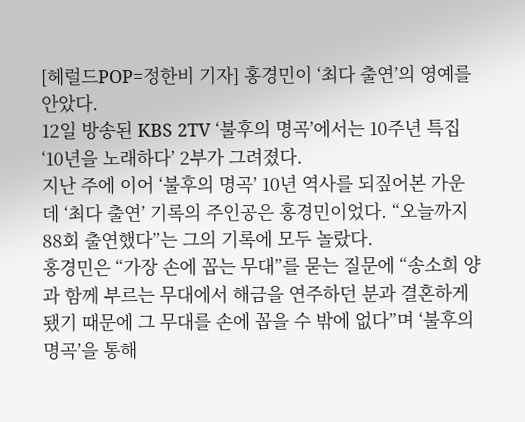[헤럴드POP=정한비 기자] 홍경민이 ‘최다 출연’의 영예를 안았다.
12일 방송된 KBS 2TV ‘불후의 명곡’에서는 10주년 특집 ‘10년을 노래하다’ 2부가 그려졌다.
지난 주에 이어 ‘불후의 명곡’ 10년 역사를 되짚어본 가운데 ‘최다 출연’ 기록의 주인공은 홍경민이었다. “오늘까지 88회 출연했다”는 그의 기록에 모두 놀랐다.
홍경민은 “가장 손에 꼽는 무대”를 묻는 질문에 “송소희 양과 함께 부르는 무대에서 해금을 연주하던 분과 결혼하게 됐기 때문에 그 무대를 손에 꼽을 수 밖에 없다”며 ‘불후의 명곡’을 통해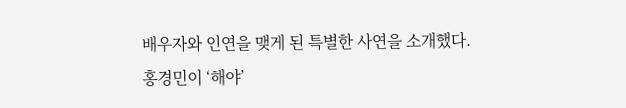배우자와 인연을 맺게 된 특별한 사연을 소개했다.
홍경민이 ‘해야’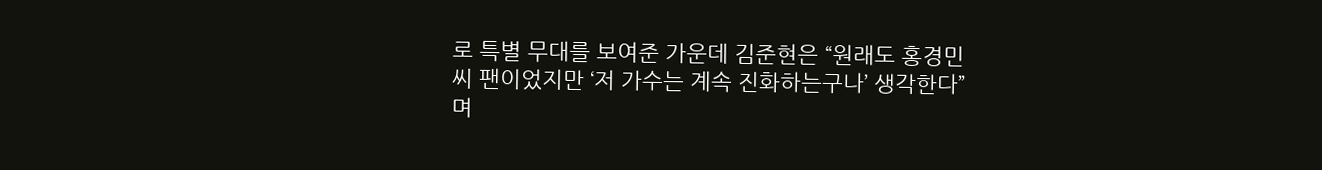로 특별 무대를 보여준 가운데 김준현은 “원래도 홍경민 씨 팬이었지만 ‘저 가수는 계속 진화하는구나’ 생각한다”며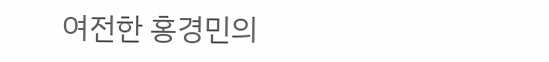여전한 홍경민의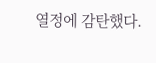열정에 감탄했다.